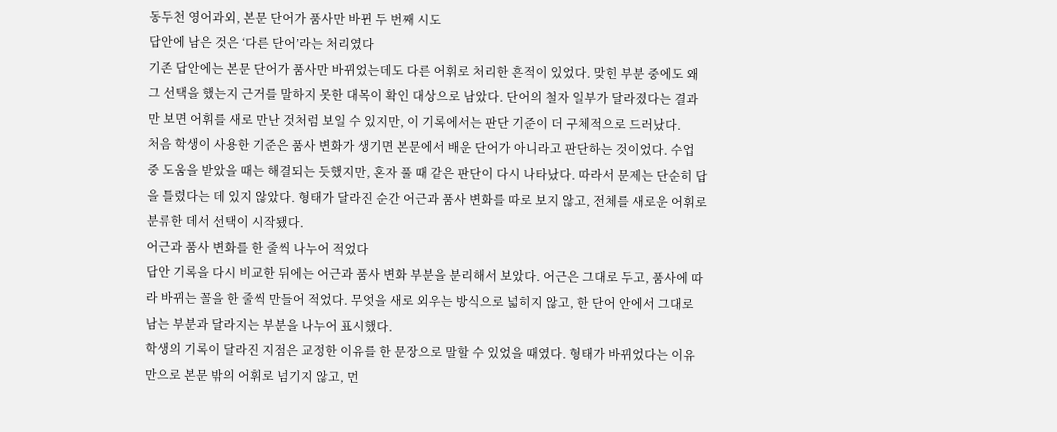동두천 영어과외, 본문 단어가 품사만 바뀐 두 번째 시도
답안에 남은 것은 ‘다른 단어’라는 처리였다
기존 답안에는 본문 단어가 품사만 바뀌었는데도 다른 어휘로 처리한 흔적이 있었다. 맞힌 부분 중에도 왜 그 선택을 했는지 근거를 말하지 못한 대목이 확인 대상으로 남았다. 단어의 철자 일부가 달라졌다는 결과만 보면 어휘를 새로 만난 것처럼 보일 수 있지만, 이 기록에서는 판단 기준이 더 구체적으로 드러났다.
처음 학생이 사용한 기준은 품사 변화가 생기면 본문에서 배운 단어가 아니라고 판단하는 것이었다. 수업 중 도움을 받았을 때는 해결되는 듯했지만, 혼자 풀 때 같은 판단이 다시 나타났다. 따라서 문제는 단순히 답을 틀렸다는 데 있지 않았다. 형태가 달라진 순간 어근과 품사 변화를 따로 보지 않고, 전체를 새로운 어휘로 분류한 데서 선택이 시작됐다.
어근과 품사 변화를 한 줄씩 나누어 적었다
답안 기록을 다시 비교한 뒤에는 어근과 품사 변화 부분을 분리해서 보았다. 어근은 그대로 두고, 품사에 따라 바뀌는 꼴을 한 줄씩 만들어 적었다. 무엇을 새로 외우는 방식으로 넓히지 않고, 한 단어 안에서 그대로 남는 부분과 달라지는 부분을 나누어 표시했다.
학생의 기록이 달라진 지점은 교정한 이유를 한 문장으로 말할 수 있었을 때였다. 형태가 바뀌었다는 이유만으로 본문 밖의 어휘로 넘기지 않고, 먼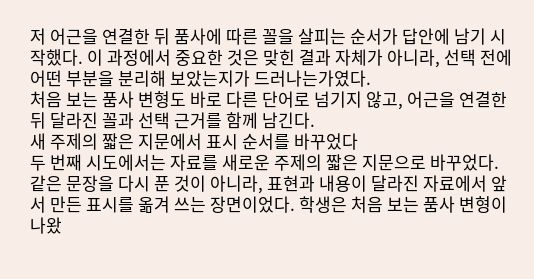저 어근을 연결한 뒤 품사에 따른 꼴을 살피는 순서가 답안에 남기 시작했다. 이 과정에서 중요한 것은 맞힌 결과 자체가 아니라, 선택 전에 어떤 부분을 분리해 보았는지가 드러나는가였다.
처음 보는 품사 변형도 바로 다른 단어로 넘기지 않고, 어근을 연결한 뒤 달라진 꼴과 선택 근거를 함께 남긴다.
새 주제의 짧은 지문에서 표시 순서를 바꾸었다
두 번째 시도에서는 자료를 새로운 주제의 짧은 지문으로 바꾸었다. 같은 문장을 다시 푼 것이 아니라, 표현과 내용이 달라진 자료에서 앞서 만든 표시를 옮겨 쓰는 장면이었다. 학생은 처음 보는 품사 변형이 나왔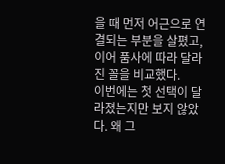을 때 먼저 어근으로 연결되는 부분을 살폈고, 이어 품사에 따라 달라진 꼴을 비교했다.
이번에는 첫 선택이 달라졌는지만 보지 않았다. 왜 그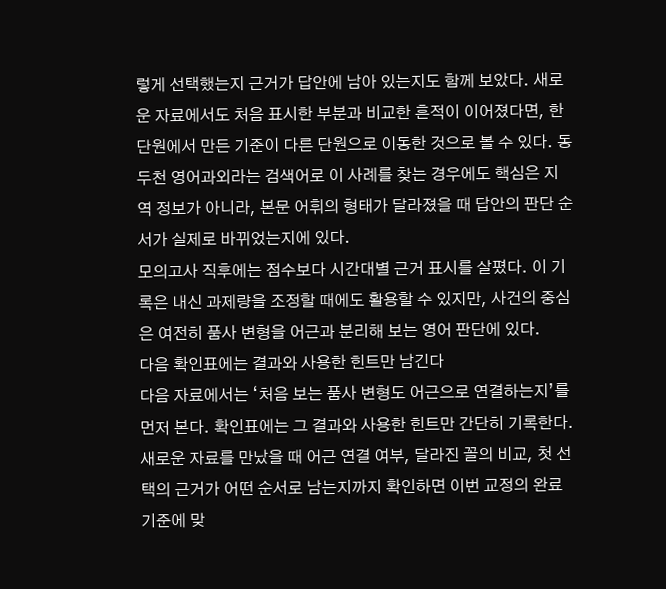렇게 선택했는지 근거가 답안에 남아 있는지도 함께 보았다. 새로운 자료에서도 처음 표시한 부분과 비교한 흔적이 이어졌다면, 한 단원에서 만든 기준이 다른 단원으로 이동한 것으로 볼 수 있다. 동두천 영어과외라는 검색어로 이 사례를 찾는 경우에도 핵심은 지역 정보가 아니라, 본문 어휘의 형태가 달라졌을 때 답안의 판단 순서가 실제로 바뀌었는지에 있다.
모의고사 직후에는 점수보다 시간대별 근거 표시를 살폈다. 이 기록은 내신 과제량을 조정할 때에도 활용할 수 있지만, 사건의 중심은 여전히 품사 변형을 어근과 분리해 보는 영어 판단에 있다.
다음 확인표에는 결과와 사용한 힌트만 남긴다
다음 자료에서는 ‘처음 보는 품사 변형도 어근으로 연결하는지’를 먼저 본다. 확인표에는 그 결과와 사용한 힌트만 간단히 기록한다. 새로운 자료를 만났을 때 어근 연결 여부, 달라진 꼴의 비교, 첫 선택의 근거가 어떤 순서로 남는지까지 확인하면 이번 교정의 완료 기준에 맞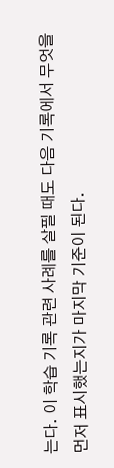는다. 이 학습 기록 관련 사례를 살필 때도 다음 기록에서 무엇을 먼저 표시했는지가 마지막 기준이 된다.